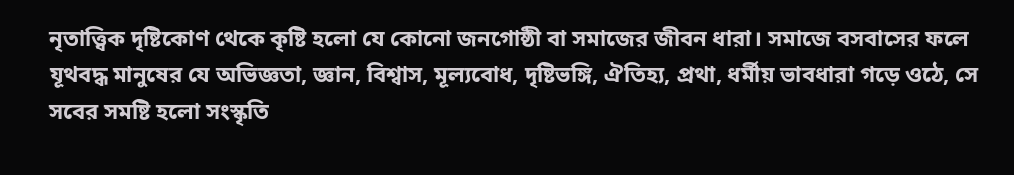নৃতাত্ত্বিক দৃষ্টিকোণ থেকে কৃষ্টি হলো যে কোনো জনগোষ্ঠী বা সমাজের জীবন ধারা। সমাজে বসবাসের ফলে যূথবদ্ধ মানুষের যে অভিজ্ঞতা, জ্ঞান, বিশ্বাস, মূল্যবোধ, দৃষ্টিভঙ্গি, ঐতিহ্য, প্রথা, ধর্মীয় ভাবধারা গড়ে ওঠে, সে সবের সমষ্টি হলো সংস্কৃতি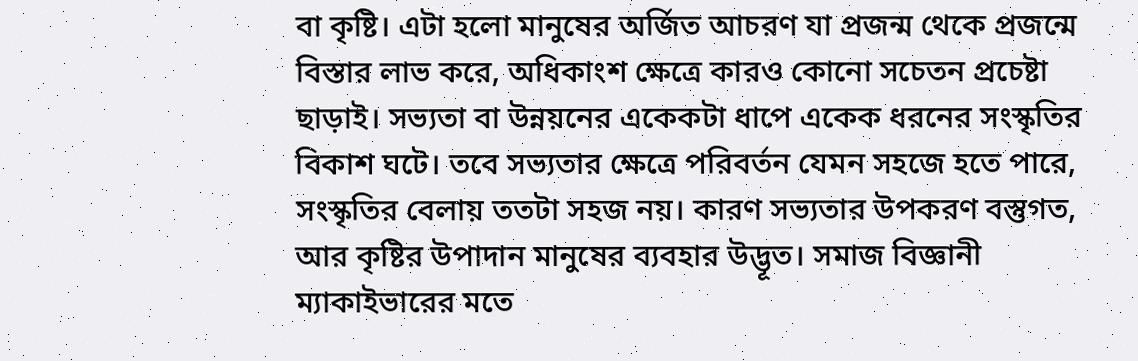বা কৃষ্টি। এটা হলো মানুষের অর্জিত আচরণ যা প্রজন্ম থেকে প্রজন্মে বিস্তার লাভ করে, অধিকাংশ ক্ষেত্রে কারও কোনো সচেতন প্রচেষ্টা ছাড়াই। সভ্যতা বা উন্নয়নের একেকটা ধাপে একেক ধরনের সংস্কৃতির বিকাশ ঘটে। তবে সভ্যতার ক্ষেত্রে পরিবর্তন যেমন সহজে হতে পারে, সংস্কৃতির বেলায় ততটা সহজ নয়। কারণ সভ্যতার উপকরণ বস্তুগত, আর কৃষ্টির উপাদান মানুষের ব্যবহার উদ্ভূত। সমাজ বিজ্ঞানী ম্যাকাইভারের মতে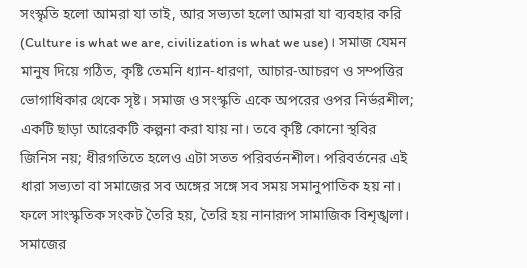সংস্কৃতি হলো আমরা যা তাই, আর সভ্যতা হলো আমরা যা ব্যবহার করি (Culture is what we are, civilization is what we use)। সমাজ যেমন মানুষ দিয়ে গঠিত, কৃষ্টি তেমনি ধ্যান-ধারণা, আচার-আচরণ ও সম্পত্তির ভোগাধিকার থেকে সৃষ্ট। সমাজ ও সংস্কৃতি একে অপরের ওপর নির্ভরশীল; একটি ছাড়া আরেকটি কল্পনা করা যায় না। তবে কৃষ্টি কোনো স্থবির জিনিস নয়; ধীরগতিতে হলেও এটা সতত পরিবর্তনশীল। পরিবর্তনের এই ধারা সভ্যতা বা সমাজের সব অঙ্গের সঙ্গে সব সময় সমানুপাতিক হয় না। ফলে সাংস্কৃতিক সংকট তৈরি হয়, তৈরি হয় নানারূপ সামাজিক বিশৃঙ্খলা। সমাজের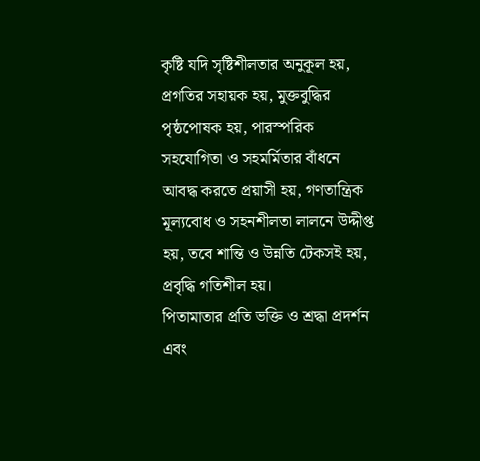কৃষ্টি যদি সৃষ্টিশীলতার অনুকূল হয়, প্রগতির সহায়ক হয়, মুক্তবুদ্ধির পৃষ্ঠপোষক হয়, পারস্পরিক সহযোগিতা ও সহমর্মিতার বাঁধনে আবদ্ধ করতে প্রয়াসী হয়, গণতান্ত্রিক মূল্যবোধ ও সহনশীলতা লালনে উদ্দীপ্ত হয়, তবে শান্তি ও উন্নতি টেকসই হয়, প্রবৃদ্ধি গতিশীল হয়।
পিতামাতার প্রতি ভক্তি ও শ্রদ্ধা প্রদর্শন এবং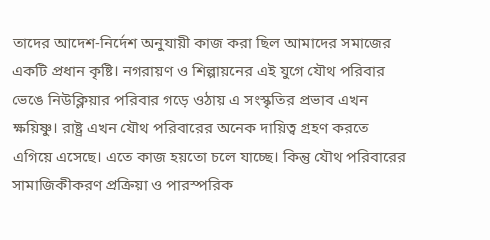তাদের আদেশ-নির্দেশ অনুযায়ী কাজ করা ছিল আমাদের সমাজের একটি প্রধান কৃষ্টি। নগরায়ণ ও শিল্পায়নের এই যুগে যৌথ পরিবার ভেঙে নিউক্লিয়ার পরিবার গড়ে ওঠায় এ সংস্কৃতির প্রভাব এখন ক্ষয়িষ্ণু। রাষ্ট্র এখন যৌথ পরিবারের অনেক দায়িত্ব গ্রহণ করতে এগিয়ে এসেছে। এতে কাজ হয়তো চলে যাচ্ছে। কিন্তু যৌথ পরিবারের সামাজিকীকরণ প্রক্রিয়া ও পারস্পরিক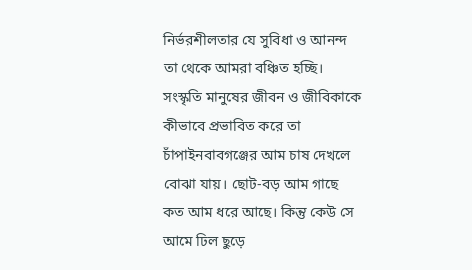নির্ভরশীলতার যে সুবিধা ও আনন্দ তা থেকে আমরা বঞ্চিত হচ্ছি।
সংস্কৃতি মানুষের জীবন ও জীবিকাকে কীভাবে প্রভাবিত করে তা চাঁপাইনবাবগঞ্জের আম চাষ দেখলে বোঝা যায়। ছোট-বড় আম গাছে কত আম ধরে আছে। কিন্তু কেউ সে আমে ঢিল ছুড়ে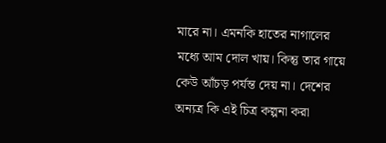মারে না। এমনকি হাতের নাগালের মধ্যে আম দোল খায়। কিন্তু তার গায়ে কেউ আঁচড় পর্যন্ত দেয় না। দেশের অন্যত্র কি এই চিত্র কল্পনা করা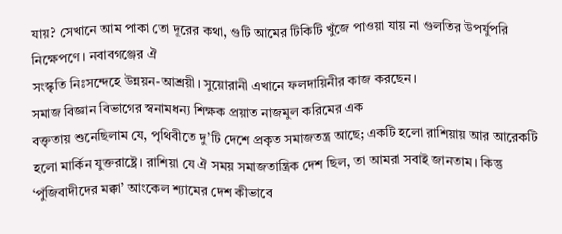যায়? সেখানে আম পাকা তো দূরের কথা, গুটি আমের টিকিটি খুঁজে পাওয়া যায় না গুলতির উপর্যুপরি নিক্ষেপণে। নবাবগঞ্জের ঐ
সংস্কৃতি নিঃসন্দেহে উন্নয়ন-আশ্রয়ী। সুয়োরানী এখানে ফলদায়িনীর কাজ করছেন।
সমাজ বিজ্ঞান বিভাগের স্বনামধন্য শিক্ষক প্রয়াত নাজমুল করিমের এক
বক্তৃতায় শুনেছিলাম যে, পৃথিবীতে দু’টি দেশে প্রকৃত সমাজতন্ত্র আছে; একটি হলো রাশিয়ায় আর আরেকটি হলো মার্কিন যুক্তরাষ্ট্রে। রাশিয়া যে ঐ সময় সমাজতান্ত্রিক দেশ ছিল, তা আমরা সবাই জানতাম। কিন্তু ‘পুঁজিবাদীদের মক্কা’ আংকেল শ্যামের দেশ কীভাবে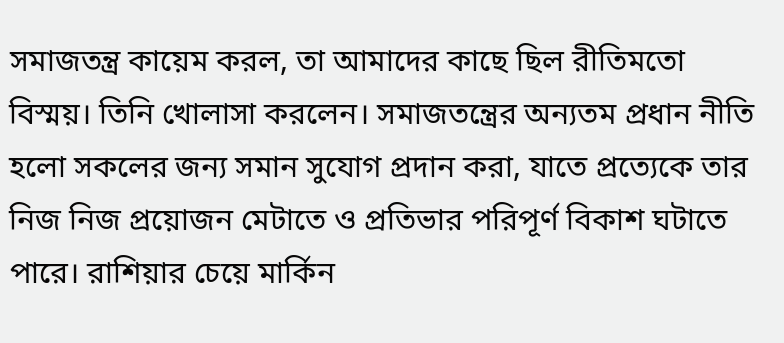সমাজতন্ত্র কায়েম করল, তা আমাদের কাছে ছিল রীতিমতো বিস্ময়। তিনি খোলাসা করলেন। সমাজতন্ত্রের অন্যতম প্রধান নীতি হলো সকলের জন্য সমান সুযোগ প্রদান করা, যাতে প্রত্যেকে তার নিজ নিজ প্রয়োজন মেটাতে ও প্রতিভার পরিপূর্ণ বিকাশ ঘটাতে পারে। রাশিয়ার চেয়ে মার্কিন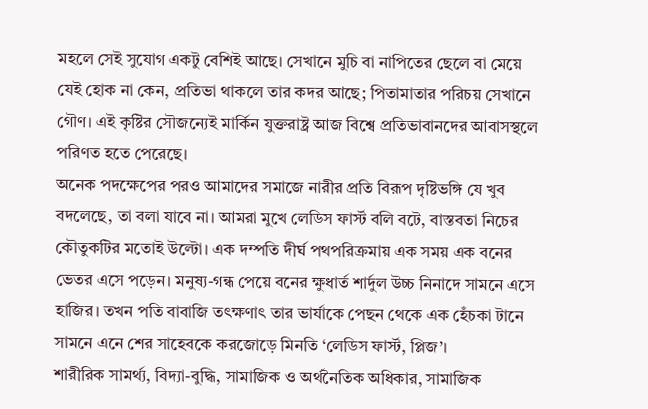মহলে সেই সুযোগ একটু বেশিই আছে। সেখানে মুচি বা নাপিতের ছেলে বা মেয়ে যেই হোক না কেন, প্রতিভা থাকলে তার কদর আছে; পিতামাতার পরিচয় সেখানে গৌণ। এই কৃষ্টির সৌজন্যেই মার্কিন যুক্তরাষ্ট্র আজ বিশ্বে প্রতিভাবানদের আবাসস্থলে পরিণত হতে পেরেছে।
অনেক পদক্ষেপের পরও আমাদের সমাজে নারীর প্রতি বিরূপ দৃষ্টিভঙ্গি যে খুব বদলেছে, তা বলা যাবে না। আমরা মুখে লেডিস ফার্স্ট বলি বটে, বাস্তবতা নিচের কৌতুকটির মতোই উল্টো। এক দম্পতি দীর্ঘ পথপরিক্রমায় এক সময় এক বনের ভেতর এসে পড়েন। মনুষ্য-গন্ধ পেয়ে বনের ক্ষুধার্ত শার্দুল উচ্চ নিনাদে সামনে এসে হাজির। তখন পতি বাবাজি তৎক্ষণাৎ তার ভার্যাকে পেছন থেকে এক হেঁচকা টানে সামনে এনে শের সাহেবকে করজোড়ে মিনতি ‘লেডিস ফার্স্ট, প্লিজ’।
শারীরিক সামর্থ্য, বিদ্যা-বুদ্ধি, সামাজিক ও অর্থনৈতিক অধিকার, সামাজিক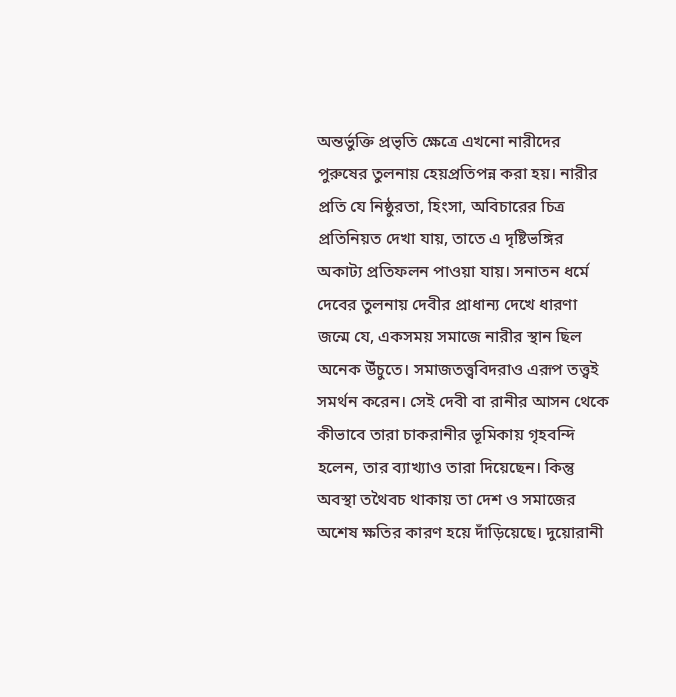অন্তর্ভুক্তি প্রভৃতি ক্ষেত্রে এখনো নারীদের পুরুষের তুলনায় হেয়প্রতিপন্ন করা হয়। নারীর প্রতি যে নিষ্ঠুরতা, হিংসা, অবিচারের চিত্র প্রতিনিয়ত দেখা যায়, তাতে এ দৃষ্টিভঙ্গির অকাট্য প্রতিফলন পাওয়া যায়। সনাতন ধর্মে দেবের তুলনায় দেবীর প্রাধান্য দেখে ধারণা জন্মে যে, একসময় সমাজে নারীর স্থান ছিল অনেক উঁচুতে। সমাজতত্ত্ববিদরাও এরূপ তত্ত্বই সমর্থন করেন। সেই দেবী বা রানীর আসন থেকে কীভাবে তারা চাকরানীর ভূমিকায় গৃহবন্দি হলেন, তার ব্যাখ্যাও তারা দিয়েছেন। কিন্তু অবস্থা তথৈবচ থাকায় তা দেশ ও সমাজের অশেষ ক্ষতির কারণ হয়ে দাঁড়িয়েছে। দুয়োরানী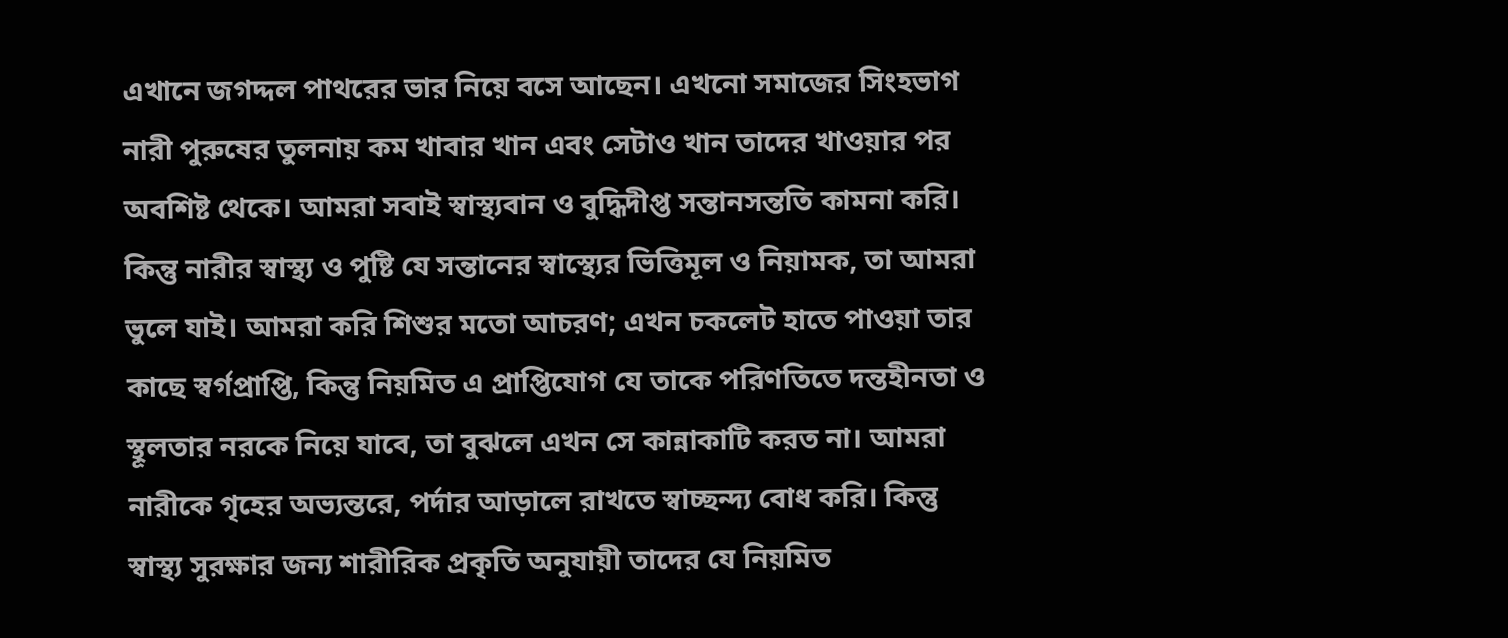এখানে জগদ্দল পাথরের ভার নিয়ে বসে আছেন। এখনো সমাজের সিংহভাগ নারী পুরুষের তুলনায় কম খাবার খান এবং সেটাও খান তাদের খাওয়ার পর অবশিষ্ট থেকে। আমরা সবাই স্বাস্থ্যবান ও বুদ্ধিদীপ্ত সন্তানসন্ততি কামনা করি। কিন্তু নারীর স্বাস্থ্য ও পুষ্টি যে সন্তানের স্বাস্থ্যের ভিত্তিমূল ও নিয়ামক, তা আমরা ভুলে যাই। আমরা করি শিশুর মতো আচরণ; এখন চকলেট হাতে পাওয়া তার কাছে স্বর্গপ্রাপ্তি, কিন্তু নিয়মিত এ প্রাপ্তিযোগ যে তাকে পরিণতিতে দন্তহীনতা ও স্থূলতার নরকে নিয়ে যাবে, তা বুঝলে এখন সে কান্নাকাটি করত না। আমরা নারীকে গৃহের অভ্যন্তরে, পর্দার আড়ালে রাখতে স্বাচ্ছন্দ্য বোধ করি। কিন্তু স্বাস্থ্য সুরক্ষার জন্য শারীরিক প্রকৃতি অনুযায়ী তাদের যে নিয়মিত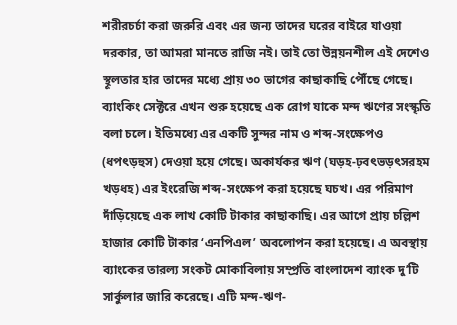শরীরচর্চা করা জরুরি এবং এর জন্য তাদের ঘরের বাইরে যাওয়া দরকার, তা আমরা মানতে রাজি নই। তাই তো উন্নয়নশীল এই দেশেও স্থূলতার হার তাদের মধ্যে প্রায় ৩০ ভাগের কাছাকাছি পৌঁছে গেছে।
ব্যাংকিং সেক্টরে এখন শুরু হয়েছে এক রোগ যাকে মন্দ ঋণের সংস্কৃতি বলা চলে। ইতিমধ্যে এর একটি সুন্দর নাম ও শব্দ-সংক্ষেপও (ধপৎড়হুস) দেওয়া হয়ে গেছে। অকার্যকর ঋণ (ঘড়হ-ঢ়বৎভড়ৎসরহম খড়ধহ) এর ইংরেজি শব্দ-সংক্ষেপ করা হয়েছে ঘচখ। এর পরিমাণ দাঁড়িয়েছে এক লাখ কোটি টাকার কাছাকাছি। এর আগে প্রায় চল্লিশ হাজার কোটি টাকার ‘এনপিএল’ অবলোপন করা হয়েছে। এ অবস্থায় ব্যাংকের তারল্য সংকট মোকাবিলায় সম্প্রতি বাংলাদেশ ব্যাংক দু’টি সার্কুলার জারি করেছে। এটি মন্দ-ঋণ-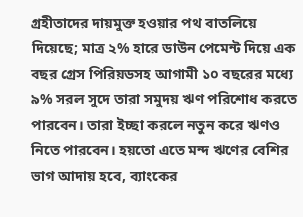গ্রহীতাদের দায়মুক্ত হওয়ার পথ বাতলিয়ে দিয়েছে; মাত্র ২% হারে ডাউন পেমেন্ট দিয়ে এক বছর গ্রেস পিরিয়ডসহ আগামী ১০ বছরের মধ্যে ৯% সরল সুদে তারা সমুদয় ঋণ পরিশোধ করতে পারবেন। তারা ইচ্ছা করলে নতুন করে ঋণও নিতে পারবেন। হয়তো এতে মন্দ ঋণের বেশির ভাগ আদায় হবে, ব্যাংকের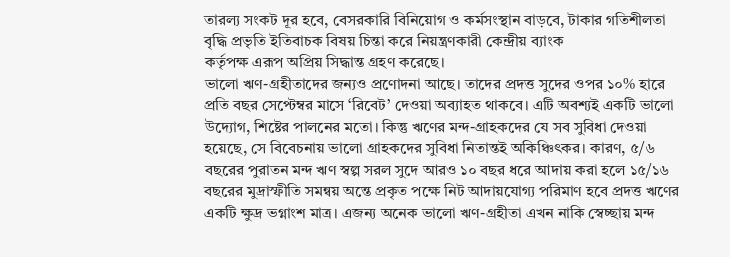তারল্য সংকট দূর হবে, বেসরকারি বিনিয়োগ ও কর্মসংস্থান বাড়বে, টাকার গতিশীলতা বৃদ্ধি প্রভৃতি ইতিবাচক বিষয় চিন্তা করে নিয়ন্ত্রণকারী কেন্দ্রীয় ব্যাংক
কর্তৃপক্ষ এরূপ অপ্রিয় সিদ্ধান্ত গ্রহণ করেছে।
ভালো ঋণ-গ্রহীতাদের জন্যও প্রণোদনা আছে। তাদের প্রদত্ত সুদের ওপর ১০% হারে প্রতি বছর সেপ্টেম্বর মাসে ‘রিবেট’ দেওয়া অব্যাহত থাকবে। এটি অবশ্যই একটি ভালো উদ্যোগ, শিষ্টের পালনের মতো। কিন্তু ঋণের মন্দ-গ্রাহকদের যে সব সুবিধা দেওয়া হয়েছে, সে বিবেচনায় ভালো গ্রাহকদের সুবিধা নিতান্তই অকিঞ্চিৎকর। কারণ, ৫/৬ বছরের পুরাতন মন্দ ঋণ স্বল্প সরল সুদে আরও ১০ বছর ধরে আদায় করা হলে ১৫/১৬ বছরের মুদ্রাস্ফীতি সমন্বয় অন্তে প্রকৃত পক্ষে নিট আদায়যোগ্য পরিমাণ হবে প্রদত্ত ঋণের একটি ক্ষুদ্র ভগ্নাংশ মাত্র। এজন্য অনেক ভালো ঋণ-গ্রহীতা এখন নাকি স্বেচ্ছায় মন্দ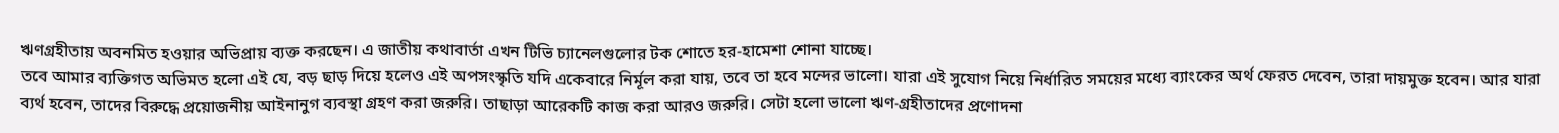ঋণগ্রহীতায় অবনমিত হওয়ার অভিপ্রায় ব্যক্ত করছেন। এ জাতীয় কথাবার্তা এখন টিভি চ্যানেলগুলোর টক শোতে হর-হামেশা শোনা যাচ্ছে।
তবে আমার ব্যক্তিগত অভিমত হলো এই যে, বড় ছাড় দিয়ে হলেও এই অপসংস্কৃতি যদি একেবারে নির্মূল করা যায়, তবে তা হবে মন্দের ভালো। যারা এই সুযোগ নিয়ে নির্ধারিত সময়ের মধ্যে ব্যাংকের অর্থ ফেরত দেবেন, তারা দায়মুক্ত হবেন। আর যারা ব্যর্থ হবেন, তাদের বিরুদ্ধে প্রয়োজনীয় আইনানুগ ব্যবস্থা গ্রহণ করা জরুরি। তাছাড়া আরেকটি কাজ করা আরও জরুরি। সেটা হলো ভালো ঋণ-গ্রহীতাদের প্রণোদনা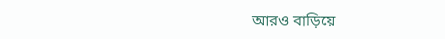আরও বাড়িয়ে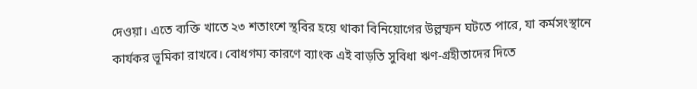দেওয়া। এতে ব্যক্তি খাতে ২৩ শতাংশে স্থবির হয়ে থাকা বিনিয়োগের উল্লম্ফন ঘটতে পারে, যা কর্মসংস্থানে কার্যকর ভূমিকা রাখবে। বোধগম্য কারণে ব্যাংক এই বাড়তি সুবিধা ঋণ-গ্রহীতাদের দিতে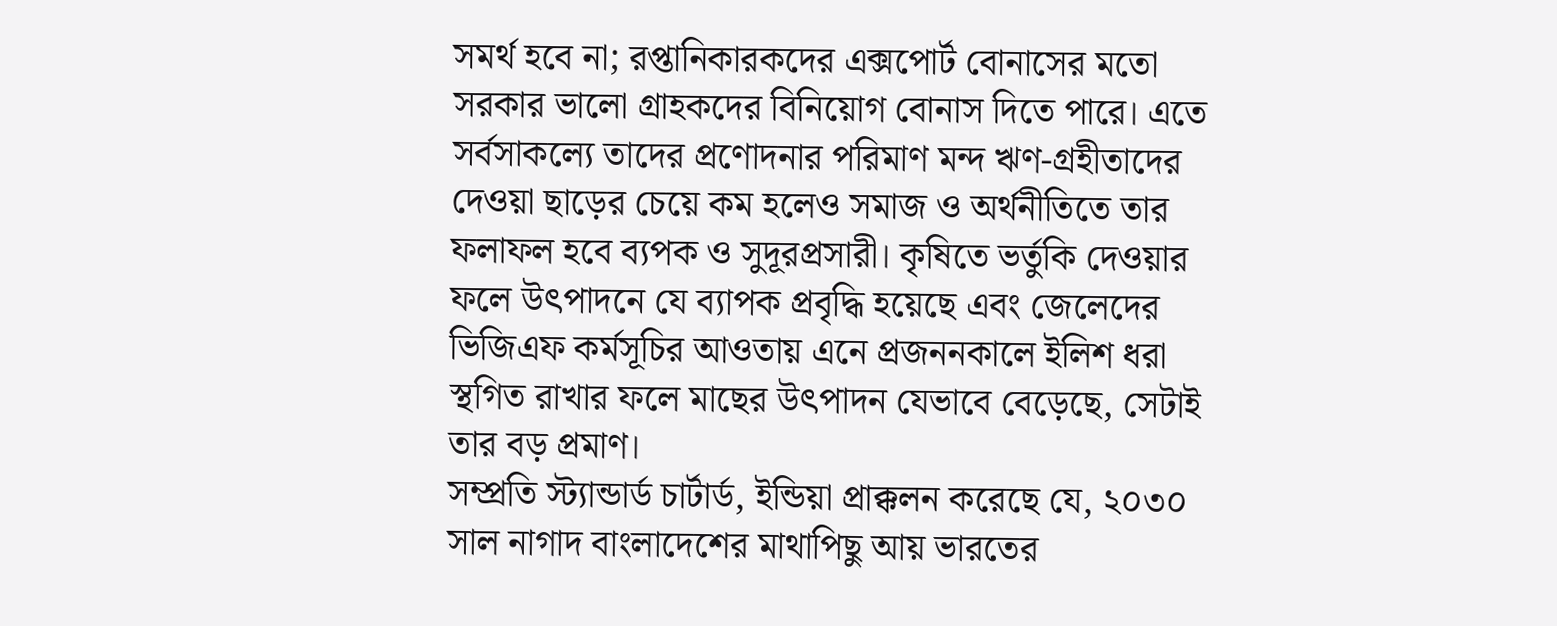সমর্থ হবে না; রপ্তানিকারকদের এক্সপোর্ট বোনাসের মতো সরকার ভালো গ্রাহকদের বিনিয়োগ বোনাস দিতে পারে। এতে সর্বসাকল্যে তাদের প্রণোদনার পরিমাণ মন্দ ঋণ-গ্রহীতাদের দেওয়া ছাড়ের চেয়ে কম হলেও সমাজ ও অর্থনীতিতে তার ফলাফল হবে ব্যপক ও সুদূরপ্রসারী। কৃষিতে ভর্তুকি দেওয়ার ফলে উৎপাদনে যে ব্যাপক প্রবৃদ্ধি হয়েছে এবং জেলেদের ভিজিএফ কর্মসূচির আওতায় এনে প্রজননকালে ইলিশ ধরা স্থগিত রাখার ফলে মাছের উৎপাদন যেভাবে বেড়েছে, সেটাই তার বড় প্রমাণ।
সম্প্রতি স্ট্যান্ডার্ড চার্টার্ড, ইন্ডিয়া প্রাক্কলন করেছে যে, ২০৩০ সাল নাগাদ বাংলাদেশের মাথাপিছু আয় ভারতের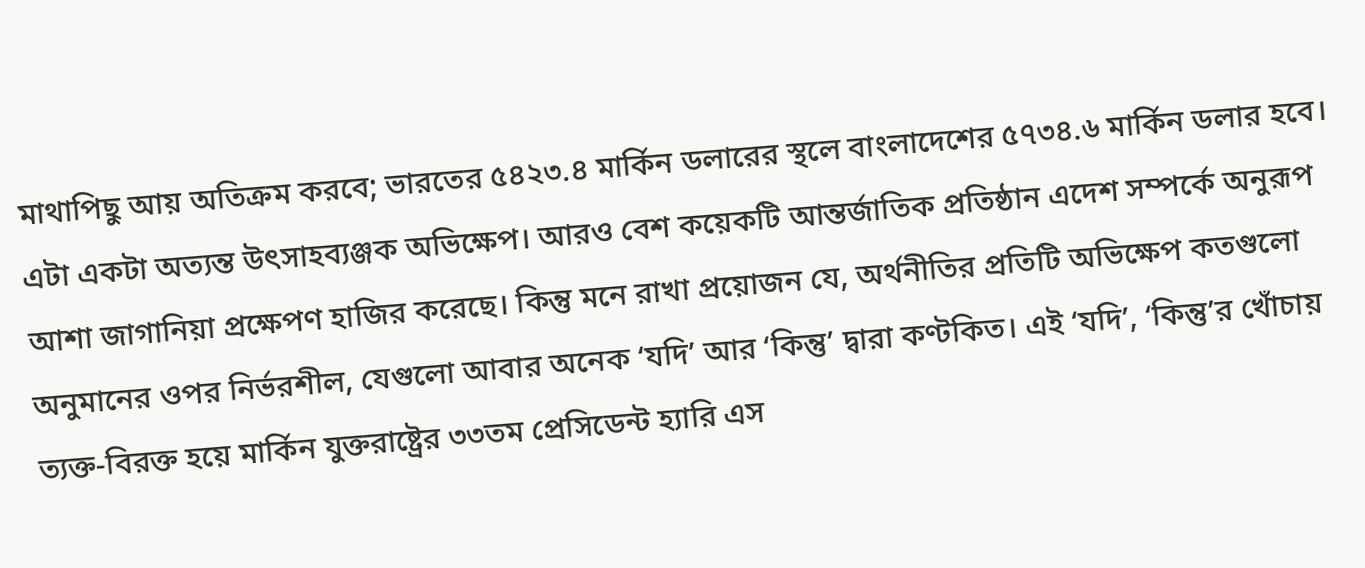মাথাপিছু আয় অতিক্রম করবে; ভারতের ৫৪২৩.৪ মার্কিন ডলারের স্থলে বাংলাদেশের ৫৭৩৪.৬ মার্কিন ডলার হবে। এটা একটা অত্যন্ত উৎসাহব্যঞ্জক অভিক্ষেপ। আরও বেশ কয়েকটি আন্তর্জাতিক প্রতিষ্ঠান এদেশ সম্পর্কে অনুরূপ আশা জাগানিয়া প্রক্ষেপণ হাজির করেছে। কিন্তু মনে রাখা প্রয়োজন যে, অর্থনীতির প্রতিটি অভিক্ষেপ কতগুলো অনুমানের ওপর নির্ভরশীল, যেগুলো আবার অনেক ‘যদি’ আর ‘কিন্তু’ দ্বারা কণ্টকিত। এই ‘যদি’, ‘কিন্তু’র খোঁচায় ত্যক্ত-বিরক্ত হয়ে মার্কিন যুক্তরাষ্ট্রের ৩৩তম প্রেসিডেন্ট হ্যারি এস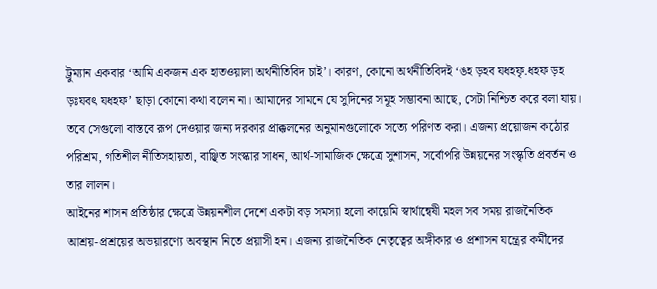ট্রুম্যান একবার ‘আমি একজন এক হাতওয়ালা অর্থনীতিবিদ চাই’। কারণ, কোনো অর্থনীতিবিদই ‘ঙহ ড়হব যধহফৃ.ধহফ ড়হ ড়ঃযবৎ যধহফ’ ছাড়া কোনো কথা বলেন না। আমাদের সামনে যে সুদিনের সমূহ সম্ভাবনা আছে, সেটা নিশ্চিত করে বলা যায়। তবে সেগুলো বাস্তবে রূপ দেওয়ার জন্য দরকার প্রাক্কলনের অনুমানগুলোকে সত্যে পরিণত করা। এজন্য প্রয়োজন কঠোর পরিশ্রম, গতিশীল নীতিসহায়তা, বাঞ্ছিত সংস্কার সাধন, আর্থ-সামাজিক ক্ষেত্রে সুশাসন, সর্বোপরি উন্নয়নের সংস্কৃতি প্রবর্তন ও তার লালন।
আইনের শাসন প্রতিষ্ঠার ক্ষেত্রে উন্নয়নশীল দেশে একটা বড় সমস্যা হলো কায়েমি স্বার্থান্বেষী মহল সব সময় রাজনৈতিক আশ্রয়-প্রশ্রয়ের অভয়ারণ্যে অবস্থান নিতে প্রয়াসী হন। এজন্য রাজনৈতিক নেতৃত্বের অঙ্গীকার ও প্রশাসন যন্ত্রের কর্মীদের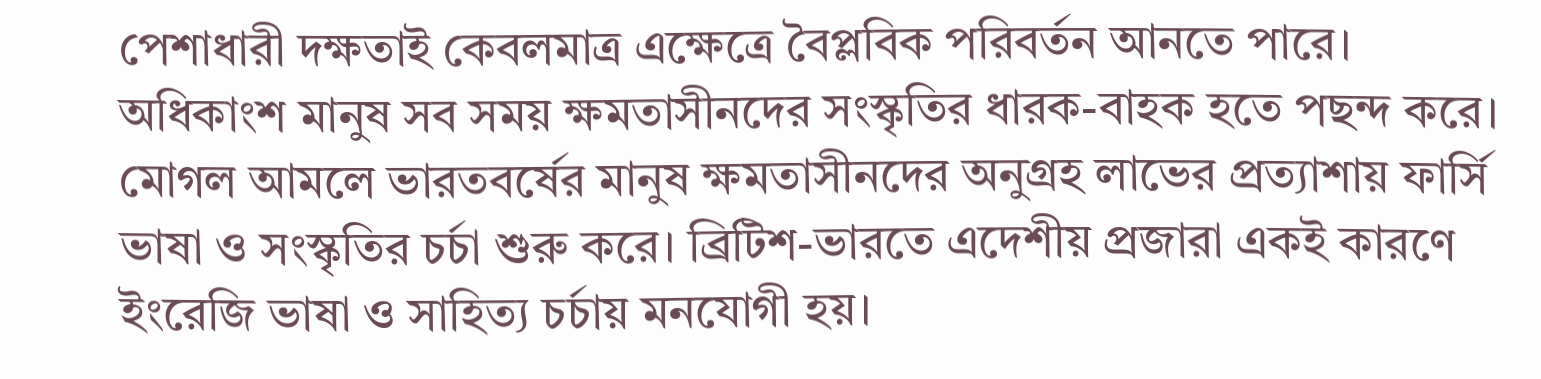পেশাধারী দক্ষতাই কেবলমাত্র এক্ষেত্রে বৈপ্লবিক পরিবর্তন আনতে পারে। অধিকাংশ মানুষ সব সময় ক্ষমতাসীনদের সংস্কৃতির ধারক-বাহক হতে পছন্দ করে। মোগল আমলে ভারতবর্ষের মানুষ ক্ষমতাসীনদের অনুগ্রহ লাভের প্রত্যাশায় ফার্সি ভাষা ও সংস্কৃতির চর্চা শুরু করে। ব্রিটিশ-ভারতে এদেশীয় প্রজারা একই কারণে ইংরেজি ভাষা ও সাহিত্য চর্চায় মনযোগী হয়।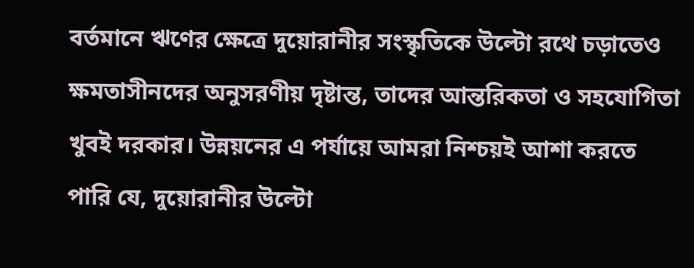বর্তমানে ঋণের ক্ষেত্রে দুয়োরানীর সংস্কৃতিকে উল্টো রথে চড়াতেও ক্ষমতাসীনদের অনুসরণীয় দৃষ্টান্ত, তাদের আন্তরিকতা ও সহযোগিতা খুবই দরকার। উন্নয়নের এ পর্যায়ে আমরা নিশ্চয়ই আশা করতে পারি যে, দুয়োরানীর উল্টো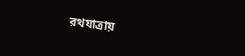রথযাত্রায়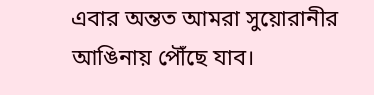এবার অন্তত আমরা সুয়োরানীর আঙিনায় পৌঁছে যাব।